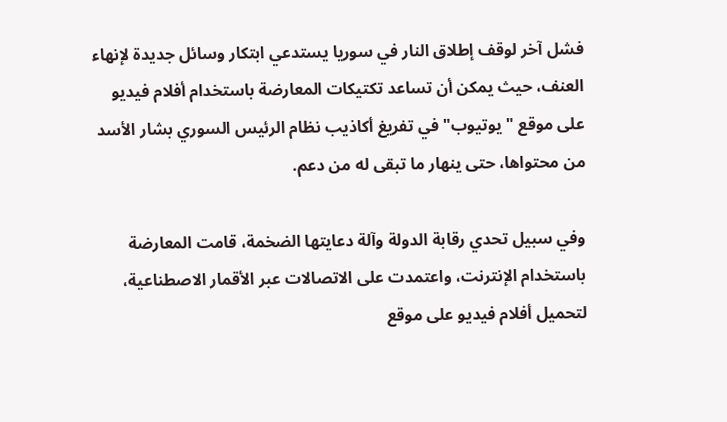فشل آخر لوقف إطلاق النار في سوريا يستدعي ابتكار وسائل جديدة لإنهاء العنف، حيث يمكن أن تساعد تكتيكات المعارضة باستخدام أفلام فيديو على موقع " يوتيوب" في تفريغ أكاذيب نظام الرئيس السوري بشار الأسد من محتواها، حتى ينهار ما تبقى له من دعم.

وفي سبيل تحدي رقابة الدولة وآلة دعايتها الضخمة، قامت المعارضة باستخدام الإنترنت، واعتمدت على الاتصالات عبر الأقمار الاصطناعية، لتحميل أفلام فيديو على موقع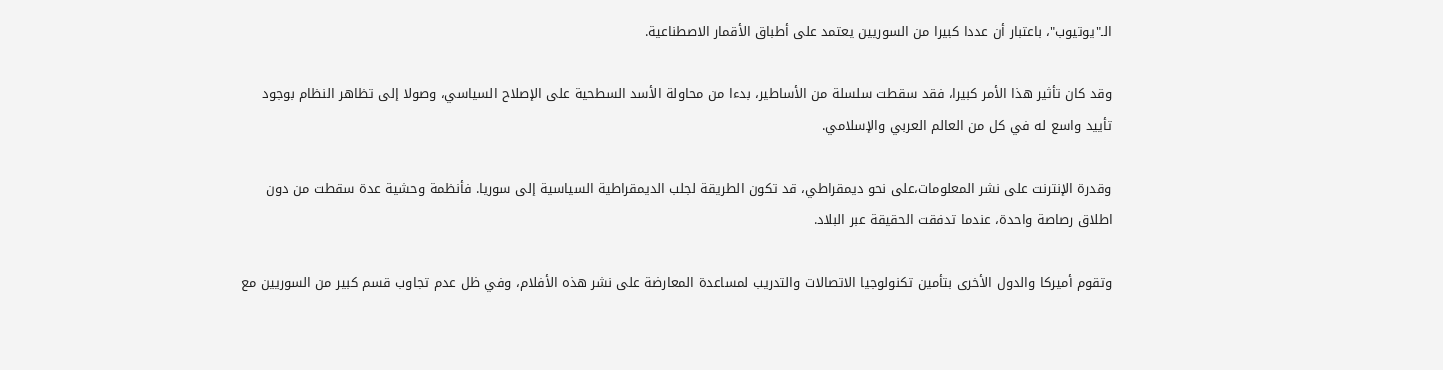الـ"يوتيوب"، باعتبار أن عددا كبيرا من السوريين يعتمد على أطباق الأقمار الاصطناعية.

وقد كان تأثير هذا الأمر كبيرا، فقد سقطت سلسلة من الأساطير، بدءا من محاولة الأسد السطحية على الإصلاح السياسي، وصولا إلى تظاهر النظام بوجود تأييد واسع له في كل من العالم العربي والإسلامي.

وقدرة الإنترنت على نشر المعلومات،على نحو ديمقراطي، قد تكون الطريقة لجلب الديمقراطية السياسية إلى سوريا. فأنظمة وحشية عدة سقطت من دون اطلاق رصاصة واحدة، عندما تدفقت الحقيقة عبر البلاد.

وتقوم أميركا والدول الأخرى بتأمين تكنولوجيا الاتصالات والتدريب لمساعدة المعارضة على نشر هذه الأفلام، وفي ظل عدم تجاوب قسم كبير من السوريين مع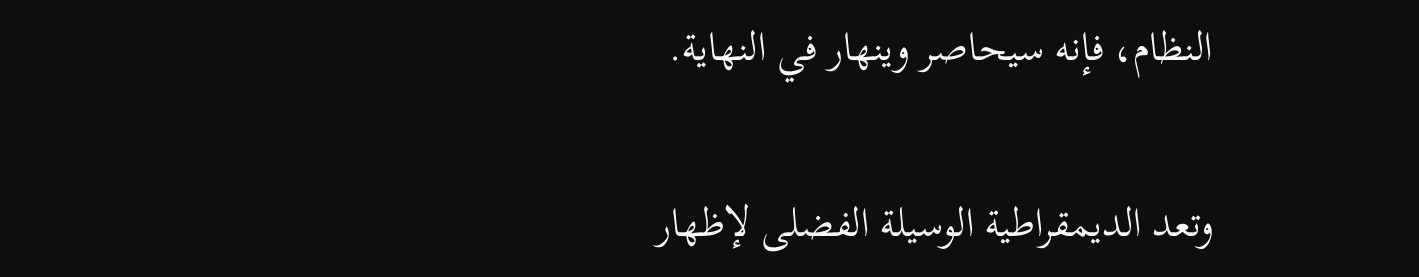النظام، فإنه سيحاصر وينهار في النهاية.

وتعد الديمقراطية الوسيلة الفضلى لإظهار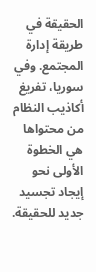الحقيقة في طريقة إدارة المجتمع. وفي سوريا، تفريغ أكاذيب النظام من محتواها هي الخطوة الأولى نحو إيجاد تجسيد جديد للحقيقة.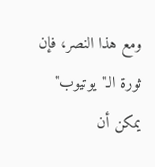ومع هذا النصر، فإن ثورة الـ"يوتيوب" يمكن أن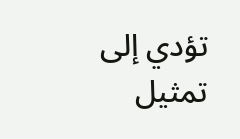تؤدي إلى تمثيل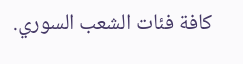كافة فئات الشعب السوري.